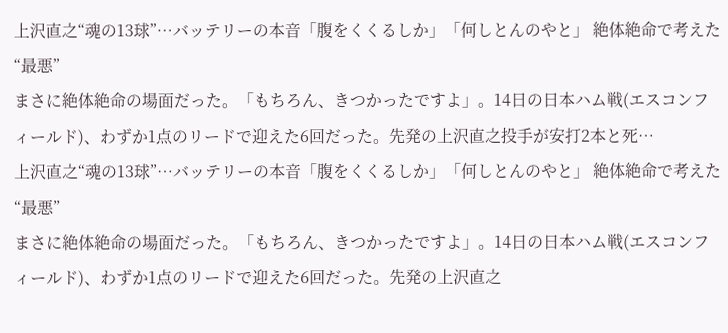上沢直之“魂の13球”…バッテリーの本音「腹をくくるしか」「何しとんのやと」 絶体絶命で考えた“最悪”
まさに絶体絶命の場面だった。「もちろん、きつかったですよ」。14日の日本ハム戦(エスコンフィールド)、わずか1点のリードで迎えた6回だった。先発の上沢直之投手が安打2本と死…
上沢直之“魂の13球”…バッテリーの本音「腹をくくるしか」「何しとんのやと」 絶体絶命で考えた“最悪”
まさに絶体絶命の場面だった。「もちろん、きつかったですよ」。14日の日本ハム戦(エスコンフィールド)、わずか1点のリードで迎えた6回だった。先発の上沢直之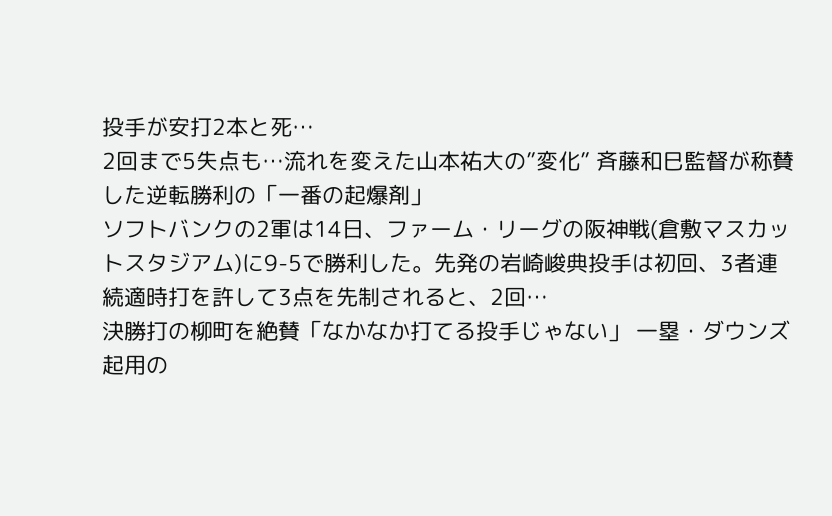投手が安打2本と死…
2回まで5失点も…流れを変えた山本祐大の”変化” 斉藤和巳監督が称賛した逆転勝利の「一番の起爆剤」
ソフトバンクの2軍は14日、ファーム・リーグの阪神戦(倉敷マスカットスタジアム)に9-5で勝利した。先発の岩崎峻典投手は初回、3者連続適時打を許して3点を先制されると、2回…
決勝打の柳町を絶賛「なかなか打てる投手じゃない」 一塁・ダウンズ起用の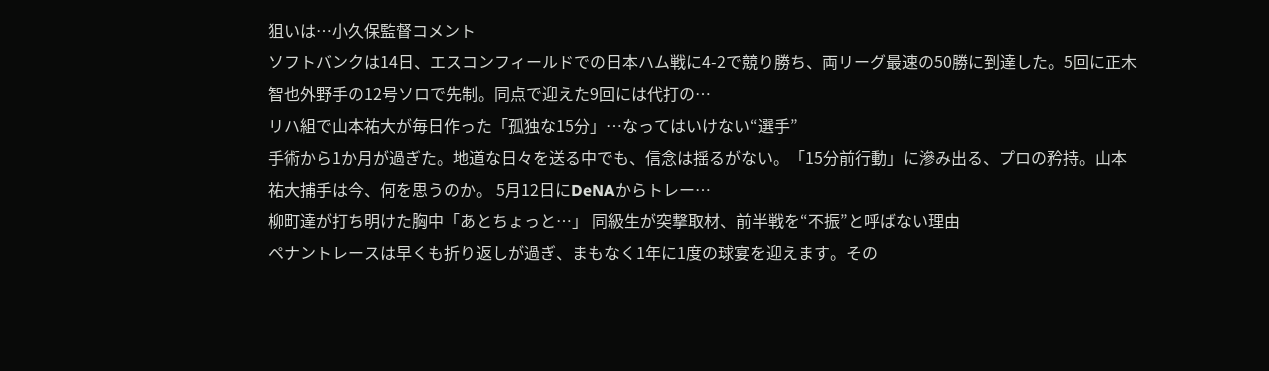狙いは…小久保監督コメント
ソフトバンクは14日、エスコンフィールドでの日本ハム戦に4-2で競り勝ち、両リーグ最速の50勝に到達した。5回に正木智也外野手の12号ソロで先制。同点で迎えた9回には代打の…
リハ組で山本祐大が毎日作った「孤独な15分」…なってはいけない“選手”
手術から1か月が過ぎた。地道な日々を送る中でも、信念は揺るがない。「15分前行動」に滲み出る、プロの矜持。山本祐大捕手は今、何を思うのか。 5月12日にDeNAからトレー…
柳町達が打ち明けた胸中「あとちょっと…」 同級生が突撃取材、前半戦を“不振”と呼ばない理由
ペナントレースは早くも折り返しが過ぎ、まもなく1年に1度の球宴を迎えます。その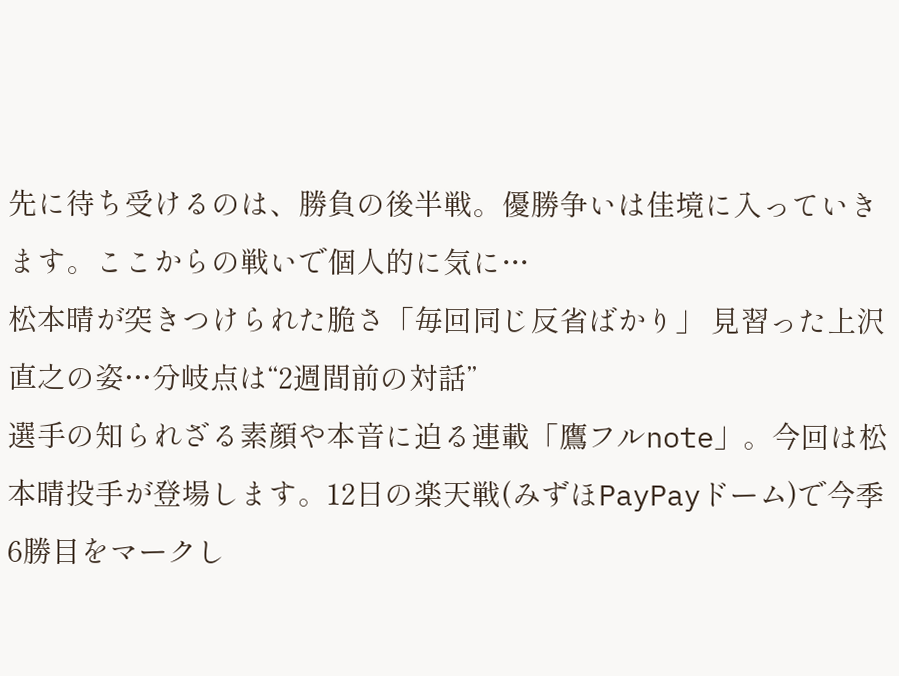先に待ち受けるのは、勝負の後半戦。優勝争いは佳境に入っていきます。ここからの戦いで個人的に気に…
松本晴が突きつけられた脆さ「毎回同じ反省ばかり」 見習った上沢直之の姿…分岐点は“2週間前の対話”
選手の知られざる素顔や本音に迫る連載「鷹フルnote」。今回は松本晴投手が登場します。12日の楽天戦(みずほPayPayドーム)で今季6勝目をマークし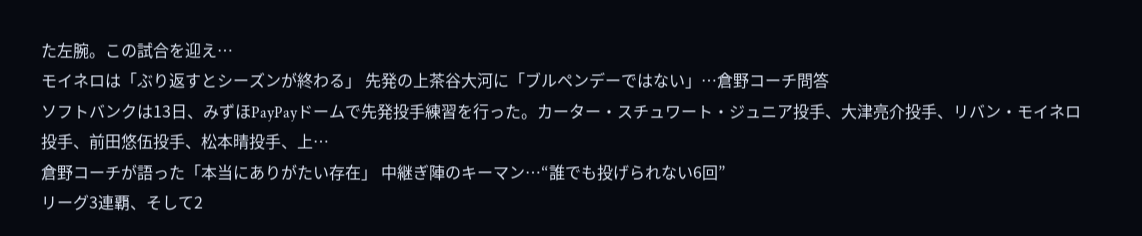た左腕。この試合を迎え…
モイネロは「ぶり返すとシーズンが終わる」 先発の上茶谷大河に「ブルペンデーではない」…倉野コーチ問答
ソフトバンクは13日、みずほPayPayドームで先発投手練習を行った。カーター・スチュワート・ジュニア投手、大津亮介投手、リバン・モイネロ投手、前田悠伍投手、松本晴投手、上…
倉野コーチが語った「本当にありがたい存在」 中継ぎ陣のキーマン…“誰でも投げられない6回”
リーグ3連覇、そして2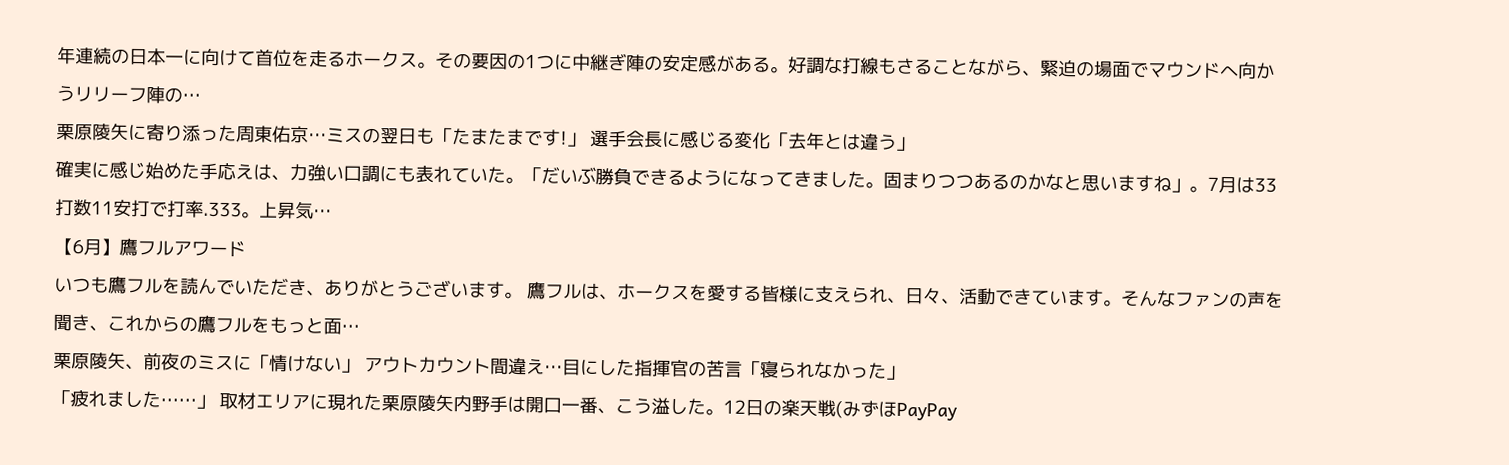年連続の日本一に向けて首位を走るホークス。その要因の1つに中継ぎ陣の安定感がある。好調な打線もさることながら、緊迫の場面でマウンドへ向かうリリーフ陣の…
栗原陵矢に寄り添った周東佑京…ミスの翌日も「たまたまです!」 選手会長に感じる変化「去年とは違う」
確実に感じ始めた手応えは、力強い口調にも表れていた。「だいぶ勝負できるようになってきました。固まりつつあるのかなと思いますね」。7月は33打数11安打で打率.333。上昇気…
【6月】鷹フルアワード
いつも鷹フルを読んでいただき、ありがとうございます。 鷹フルは、ホークスを愛する皆様に支えられ、日々、活動できています。そんなファンの声を聞き、これからの鷹フルをもっと面…
栗原陵矢、前夜のミスに「情けない」 アウトカウント間違え…目にした指揮官の苦言「寝られなかった」
「疲れました……」 取材エリアに現れた栗原陵矢内野手は開口一番、こう溢した。12日の楽天戦(みずほPayPay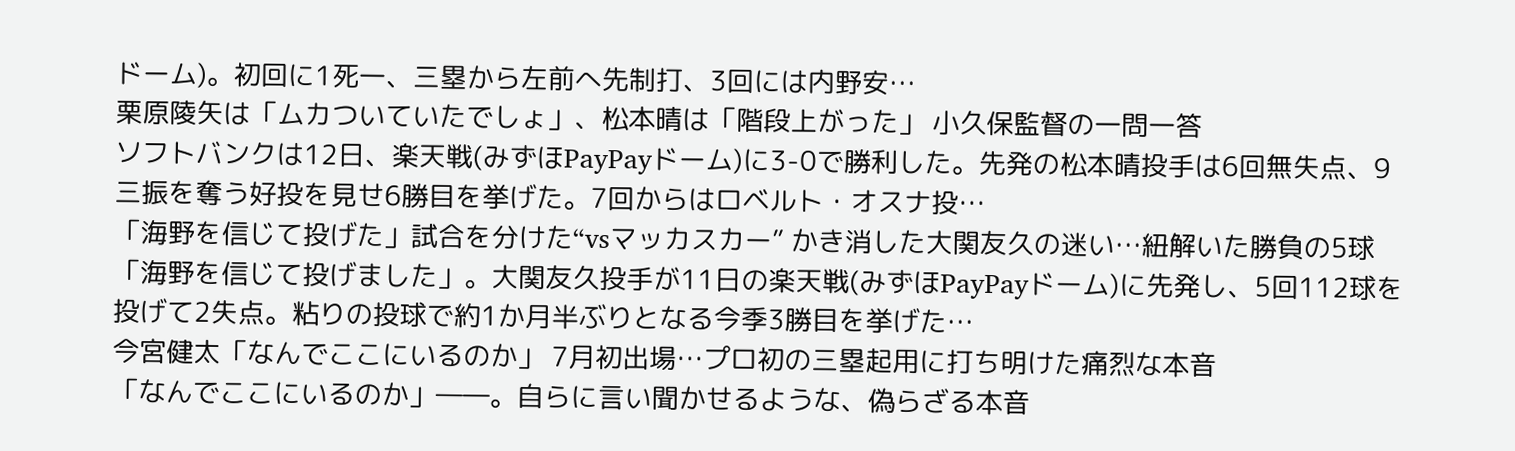ドーム)。初回に1死一、三塁から左前へ先制打、3回には内野安…
栗原陵矢は「ムカついていたでしょ」、松本晴は「階段上がった」 小久保監督の一問一答
ソフトバンクは12日、楽天戦(みずほPayPayドーム)に3-0で勝利した。先発の松本晴投手は6回無失点、9三振を奪う好投を見せ6勝目を挙げた。7回からはロベルト・オスナ投…
「海野を信じて投げた」試合を分けた“vsマッカスカー” かき消した大関友久の迷い…紐解いた勝負の5球
「海野を信じて投げました」。大関友久投手が11日の楽天戦(みずほPayPayドーム)に先発し、5回112球を投げて2失点。粘りの投球で約1か月半ぶりとなる今季3勝目を挙げた…
今宮健太「なんでここにいるのか」 7月初出場…プロ初の三塁起用に打ち明けた痛烈な本音
「なんでここにいるのか」――。自らに言い聞かせるような、偽らざる本音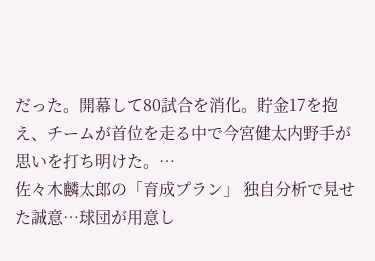だった。開幕して80試合を消化。貯金17を抱え、チームが首位を走る中で今宮健太内野手が思いを打ち明けた。…
佐々木麟太郎の「育成プラン」 独自分析で見せた誠意…球団が用意し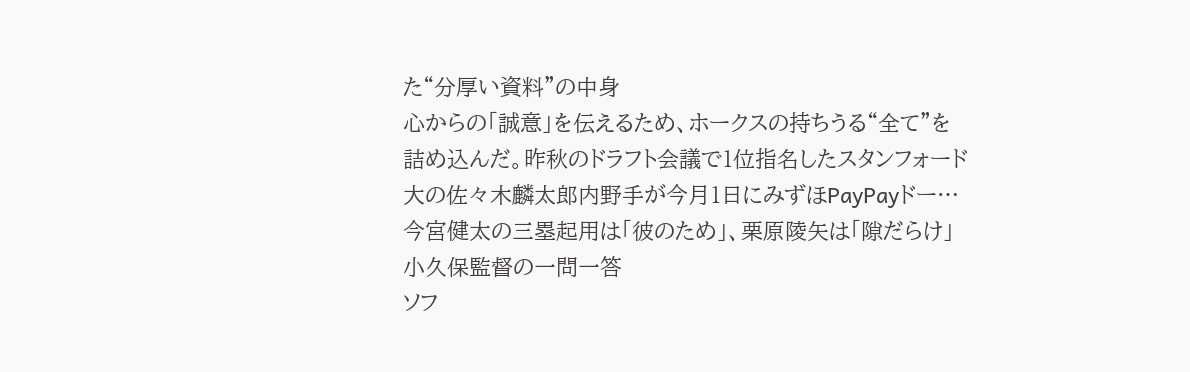た“分厚い資料”の中身
心からの「誠意」を伝えるため、ホークスの持ちうる“全て”を詰め込んだ。昨秋のドラフト会議で1位指名したスタンフォード大の佐々木麟太郎内野手が今月1日にみずほPayPayドー…
今宮健太の三塁起用は「彼のため」、栗原陵矢は「隙だらけ」 小久保監督の一問一答
ソフ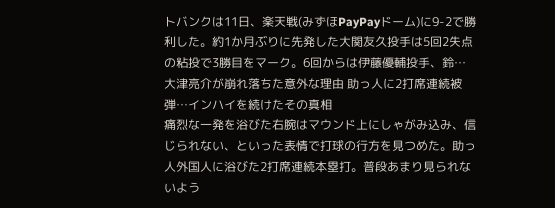トバンクは11日、楽天戦(みずほPayPayドーム)に9-2で勝利した。約1か月ぶりに先発した大関友久投手は5回2失点の粘投で3勝目をマーク。6回からは伊藤優輔投手、鈴…
大津亮介が崩れ落ちた意外な理由 助っ人に2打席連続被弾…インハイを続けたその真相
痛烈な一発を浴びた右腕はマウンド上にしゃがみ込み、信じられない、といった表情で打球の行方を見つめた。助っ人外国人に浴びた2打席連続本塁打。普段あまり見られないよう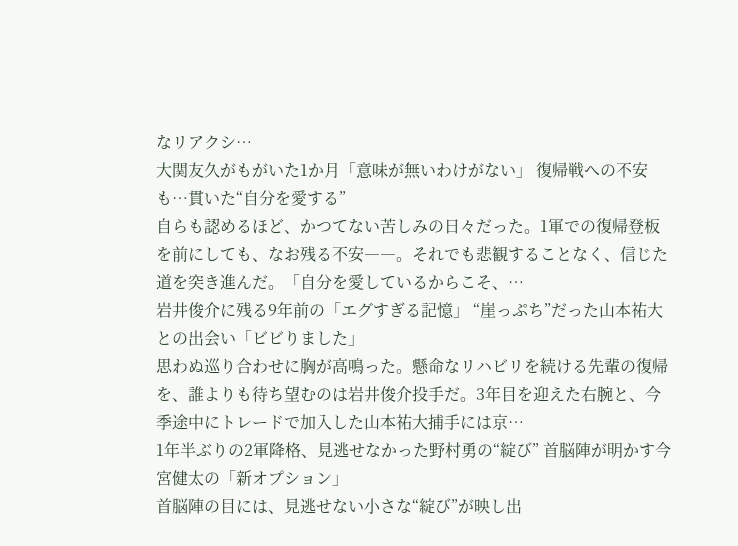なリアクシ…
大関友久がもがいた1か月「意味が無いわけがない」 復帰戦への不安も…貫いた“自分を愛する”
自らも認めるほど、かつてない苦しみの日々だった。1軍での復帰登板を前にしても、なお残る不安――。それでも悲観することなく、信じた道を突き進んだ。「自分を愛しているからこそ、…
岩井俊介に残る9年前の「エグすぎる記憶」 “崖っぷち”だった山本祐大との出会い「ビビりました」
思わぬ巡り合わせに胸が高鳴った。懸命なリハビリを続ける先輩の復帰を、誰よりも待ち望むのは岩井俊介投手だ。3年目を迎えた右腕と、今季途中にトレードで加入した山本祐大捕手には京…
1年半ぶりの2軍降格、見逃せなかった野村勇の“綻び” 首脳陣が明かす今宮健太の「新オプション」
首脳陣の目には、見逃せない小さな“綻び”が映し出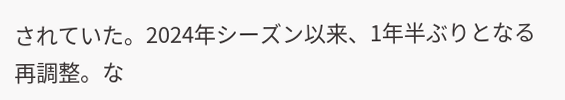されていた。2024年シーズン以来、1年半ぶりとなる再調整。な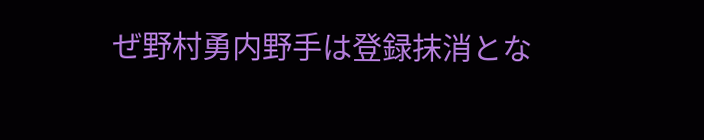ぜ野村勇内野手は登録抹消とな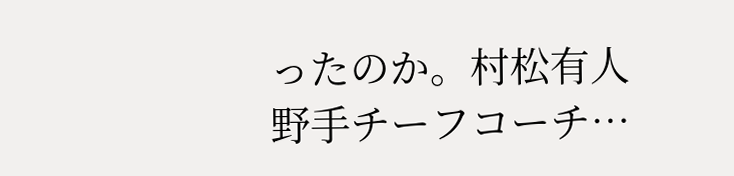ったのか。村松有人野手チーフコーチ…